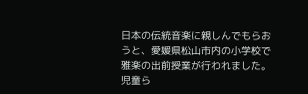日本の伝統音楽に親しんでもらおうと、愛媛県松山市内の小学校で雅楽の出前授業が行われました。児童ら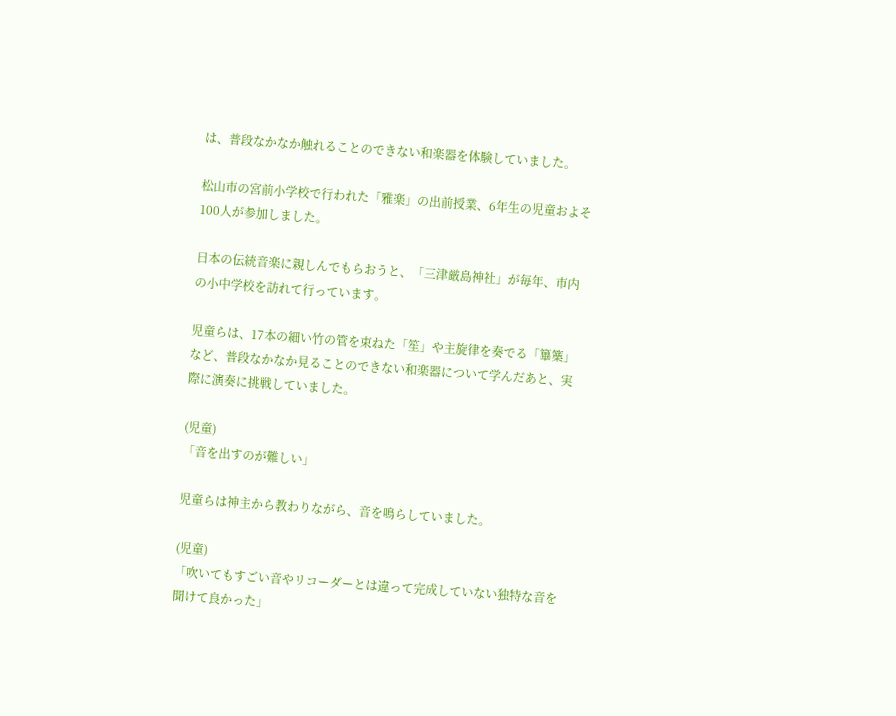は、普段なかなか触れることのできない和楽器を体験していました。

松山市の宮前小学校で行われた「雅楽」の出前授業、6年生の児童およそ100人が参加しました。

日本の伝統音楽に親しんでもらおうと、「三津厳島神社」が毎年、市内の小中学校を訪れて行っています。

児童らは、17本の細い竹の管を束ねた「笙」や主旋律を奏でる「篳篥」など、普段なかなか見ることのできない和楽器について学んだあと、実際に演奏に挑戦していました。

(児童)
「音を出すのが難しい」

児童らは神主から教わりながら、音を鳴らしていました。

(児童)
「吹いてもすごい音やリコーダーとは違って完成していない独特な音を聞けて良かった」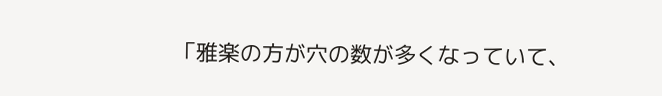「雅楽の方が穴の数が多くなっていて、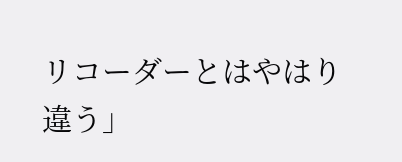リコーダーとはやはり違う」